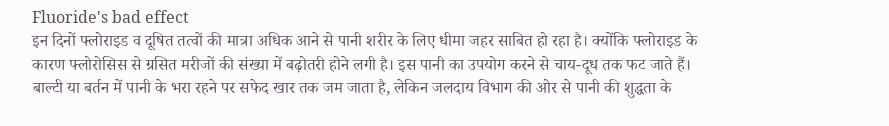Fluoride's bad effect
इन दिनों फ्लोराइड व दूषित तत्वों की मात्रा अधिक आने से पानी शरीर के लिए धीमा जहर साबित हो रहा है। क्योंकि फ्लोराइड के कारण फ्लोरोसिस से ग्रसित मरीजों की संख्या में बढ़ोतरी होने लगी है। इस पानी का उपयोग करने से चाय-दूध तक फट जाते हैं। बाल्टी या बर्तन में पानी के भरा रहने पर सफेद खार तक जम जाता है, लेकिन जलदाय विभाग की ओर से पानी की शुद्धता के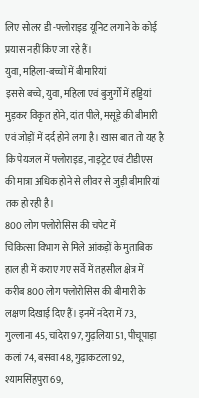लिए सोलर डी -फ्लोराइड यूनिट लगाने के कोई प्रयास नहीं किए जा रहे हैं।
युवा, महिला-बच्चों में बीमारियां
इससे बच्चे, युवा, महिला एवं बुजुर्गों में हड्डियां मुड़कर विकृत होने, दांत पीले, मसूड़े की बीमारी एवं जोड़ों में दर्द होने लगा है। खास बात तो यह है कि पेयजल में फ्लोराइड, नाइट्रेट एवं टीडीएस की मात्रा अधिक होने से लीवर से जुड़ी बीमारियां तक हो रही है।
800 लोग फ्लोरोसिस की चपेट में
चिकित्सा विभाग से मिले आंकड़ों के मुताबिक हाल ही में कराए गए सर्वे में तहसील क्षेत्र में करीब 800 लोग फ्लोरोसिस की बीमारी के लक्षण दिखाई दिए हैं। इनमें नंदेरा में 73, गुल्लाना 45, चांदेरा 97, गुढ़लिया 51, पीचूपाड़ा कलां 74, बसवा 48, गुढ़ाकटला 92, श्यामसिंहपुरा 69,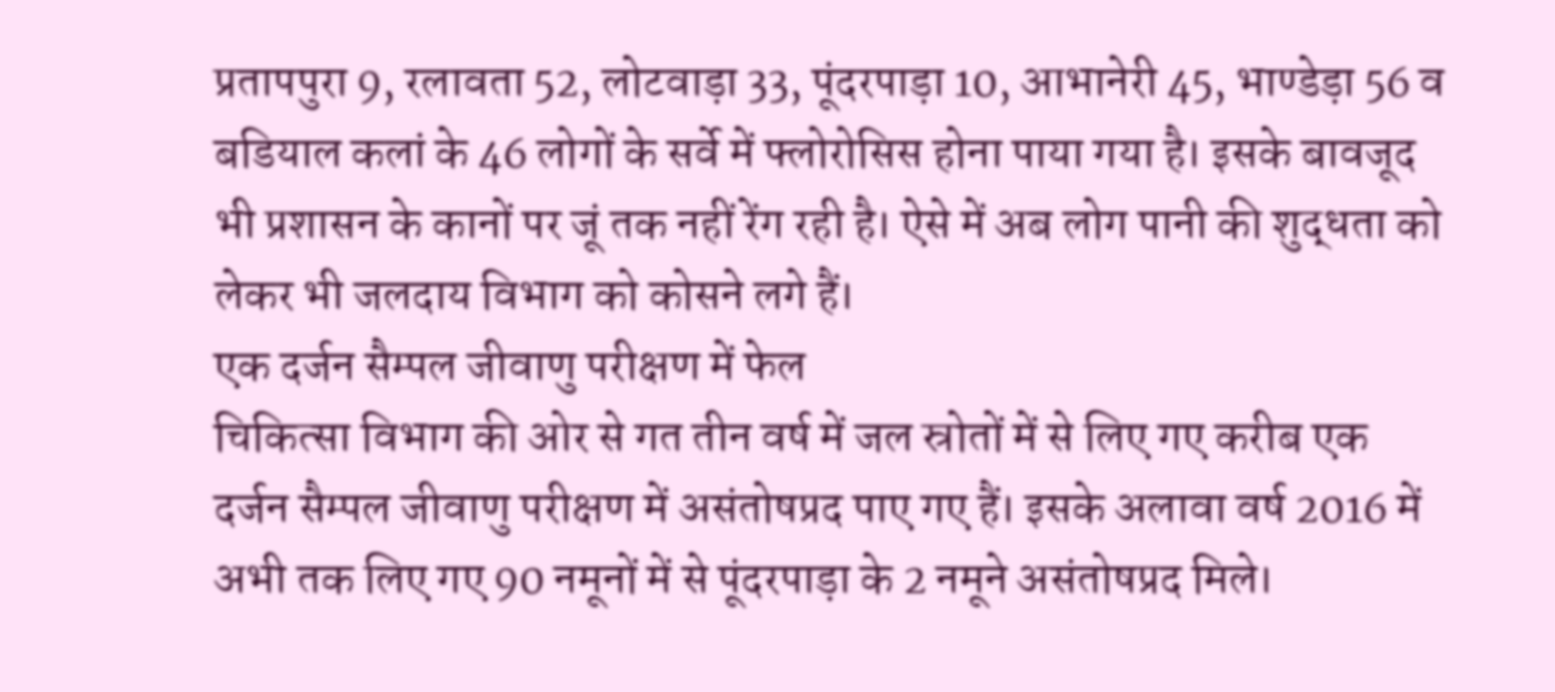प्रतापपुरा 9, रलावता 52, लोटवाड़ा 33, पूंदरपाड़ा 10, आभानेरी 45, भाण्डेड़ा 56 व बडियाल कलां के 46 लोगों के सर्वे में फ्लोरोसिस होना पाया गया है। इसके बावजूद भी प्रशासन के कानों पर जूं तक नहीं रेंग रही है। ऐसे में अब लोग पानी की शुद्धता को लेकर भी जलदाय विभाग को कोसने लगे हैं।
एक दर्जन सैम्पल जीवाणु परीक्षण में फेल
चिकित्सा विभाग की ओर से गत तीन वर्ष में जल स्रोतों में से लिए गए करीब एक दर्जन सैम्पल जीवाणु परीक्षण में असंतोषप्रद पाए गए हैं। इसके अलावा वर्ष 2016 में अभी तक लिए गए 90 नमूनों में से पूंदरपाड़ा के 2 नमूने असंतोषप्रद मिले।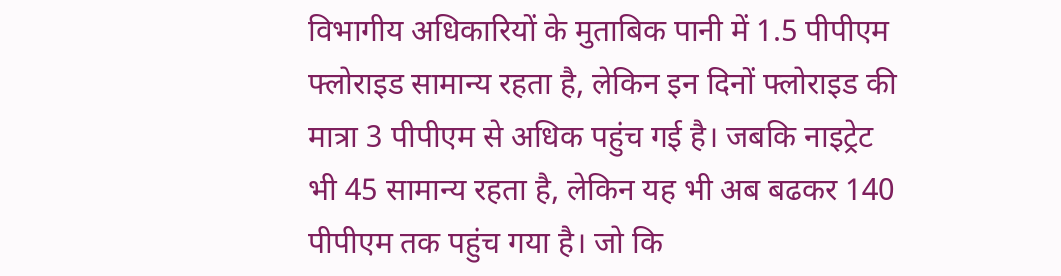विभागीय अधिकारियों के मुताबिक पानी में 1.5 पीपीएम फ्लोराइड सामान्य रहता है, लेकिन इन दिनों फ्लोराइड की मात्रा 3 पीपीएम से अधिक पहुंच गई है। जबकि नाइट्रेट भी 45 सामान्य रहता है, लेकिन यह भी अब बढकर 140 पीपीएम तक पहुंच गया है। जो कि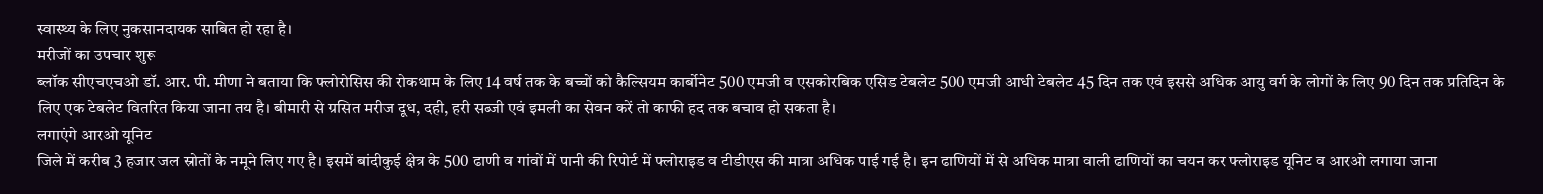स्वास्थ्य के लिए नुकसानदायक साबित हो रहा है।
मरीजों का उपचार शुरू
ब्लॉक सीएचएचओ डॉ. आर. पी. मीणा ने बताया कि फ्लोरोसिस की रोकथाम के लिए 14 वर्ष तक के बच्चों को कैल्सियम कार्बोनेट 500 एमजी व एसकोरबिक एसिड टेबलेट 500 एमजी आधी टेबलेट 45 दिन तक एवं इससे अधिक आयु वर्ग के लोगों के लिए 90 दिन तक प्रतिदिन के लिए एक टेबलेट वितरित किया जाना तय है। बीमारी से ग्रसित मरीज दूध, दही, हरी सब्जी एवं इमली का सेवन करें तो काफी हद तक बचाव हो सकता है।
लगाएंगे आरओ यूनिट
जिले में करीब 3 हजार जल स्रोतों के नमूने लिए गए है। इसमें बांदीकुई क्षेत्र के 500 ढाणी व गांवों में पानी की रिपोर्ट में फ्लोराइड व टीडीएस की मात्रा अधिक पाई गई है। इन ढाणियों में से अधिक मात्रा वाली ढाणियों का चयन कर फ्लोराइड यूनिट व आरओ लगाया जाना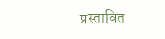प्रस्तावित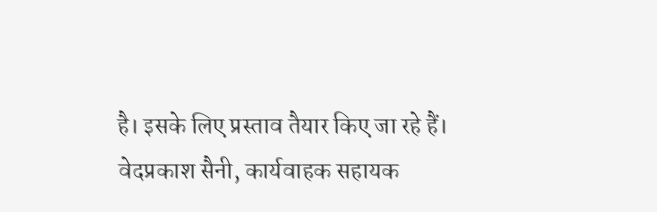है। इसके लिए प्रस्ताव तैयार किए जा रहे हैं।
वेदप्रकाश सैनी, कार्यवाहक सहायक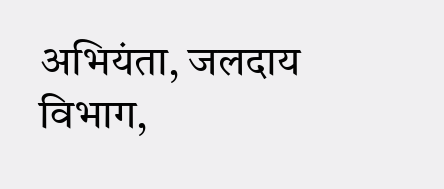अभियंता, जलदाय विभाग,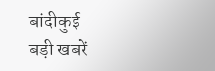बांदीकुई
बड़ी खबरें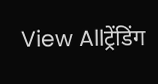View Allट्रेंडिंग